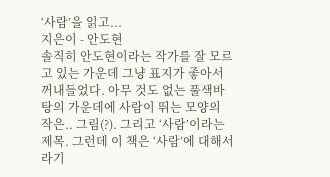‘사람’을 읽고...
지은이 - 안도현
솔직히 안도현이라는 작가를 잘 모르고 있는 가운데 그냥 표지가 좋아서 꺼내들었다. 아무 것도 없는 풀색바탕의 가운데에 사람이 뛰는 모양의 작은.. 그림(?). 그리고 ‘사람’이라는 제목. 그런데 이 책은 ‘사람’에 대해서라기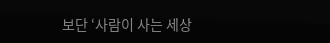보단 ‘사람이 사는 세상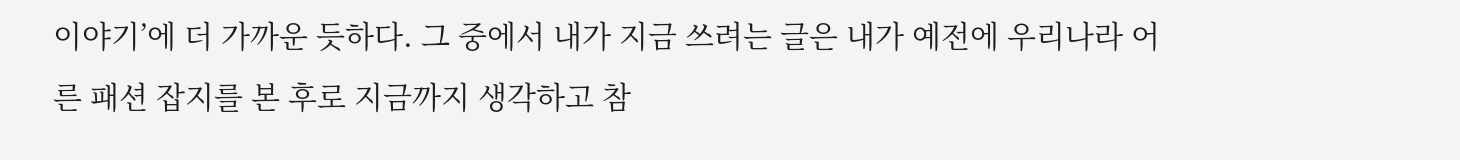이야기’에 더 가까운 듯하다. 그 중에서 내가 지금 쓰려는 글은 내가 예전에 우리나라 어른 패션 잡지를 본 후로 지금까지 생각하고 참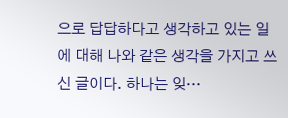으로 답답하다고 생각하고 있는 일에 대해 나와 같은 생각을 가지고 쓰신 글이다. 하나는 잊…